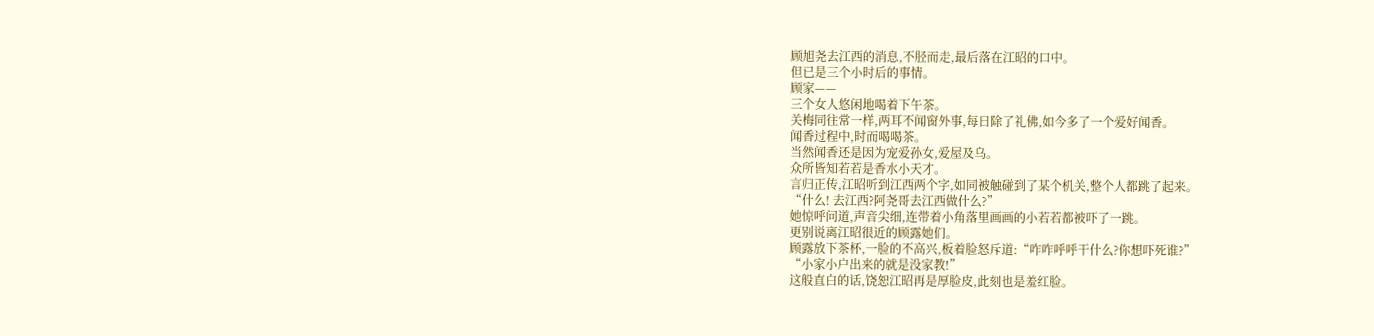顾旭尧去江西的消息,不胫而走,最后落在江昭的口中。
但已是三个小时后的事情。
顾家——
三个女人悠闲地喝着下午茶。
关梅同往常一样,两耳不闻窗外事,每日除了礼佛,如今多了一个爱好闻香。
闻香过程中,时而喝喝茶。
当然闻香还是因为宠爱孙女,爱屋及乌。
众所皆知若若是香水小天才。
言归正传,江昭听到江西两个字,如同被触碰到了某个机关,整个人都跳了起来。
“什么! 去江西?阿尧哥去江西做什么?”
她惊呼问道,声音尖细,连带着小角落里画画的小若若都被吓了一跳。
更别说离江昭很近的顾露她们。
顾露放下茶杯,一脸的不高兴,板着脸怒斥道:“咋咋呼呼干什么?你想吓死谁?”
“小家小户出来的就是没家教!”
这般直白的话,饶恕江昭再是厚脸皮,此刻也是羞红脸。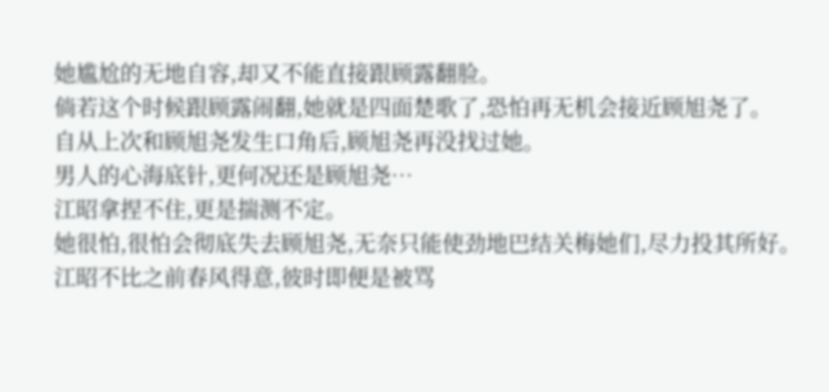她尴尬的无地自容,却又不能直接跟顾露翻脸。
倘若这个时候跟顾露闹翻,她就是四面楚歌了,恐怕再无机会接近顾旭尧了。
自从上次和顾旭尧发生口角后,顾旭尧再没找过她。
男人的心海底针,更何况还是顾旭尧…
江昭拿捏不住,更是揣测不定。
她很怕,很怕会彻底失去顾旭尧,无奈只能使劲地巴结关梅她们,尽力投其所好。
江昭不比之前春风得意,彼时即便是被骂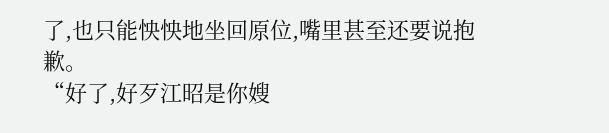了,也只能怏怏地坐回原位,嘴里甚至还要说抱歉。
“好了,好歹江昭是你嫂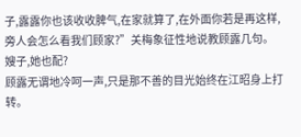子,露露你也该收收脾气,在家就算了,在外面你若是再这样,旁人会怎么看我们顾家?”关梅象征性地说教顾露几句。
嫂子,她也配?
顾露无谓地冷呵一声,只是那不善的目光始终在江昭身上打转。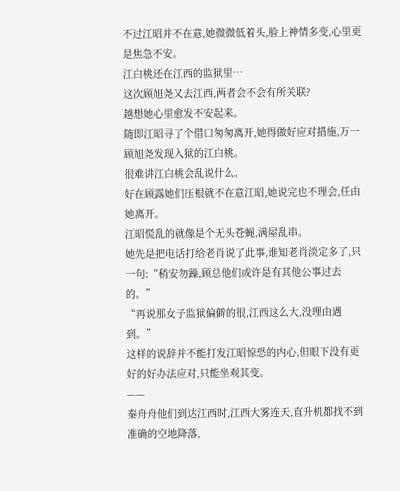不过江昭并不在意,她微微低着头,脸上神情多变,心里更是焦急不安。
江白桃还在江西的监狱里…
这次顾旭尧又去江西,两者会不会有所关联?
越想她心里愈发不安起来。
随即江昭寻了个借口匆匆离开,她得做好应对措施,万一顾旭尧发现入狱的江白桃。
很难讲江白桃会乱说什么。
好在顾露她们压根就不在意江昭,她说完也不理会,任由她离开。
江昭慌乱的就像是个无头苍蝇,满屋乱串。
她先是把电话打给老肖说了此事,谁知老肖淡定多了,只一句:“稍安勿躁,顾总他们或许是有其他公事过去的。”
“再说那女子监狱偏僻的很,江西这么大,没理由遇到。”
这样的说辞并不能打发江昭惊恐的内心,但眼下没有更好的好办法应对,只能坐观其变。
——
秦舟舟他们到达江西时,江西大雾连天,直升机都找不到准确的空地降落,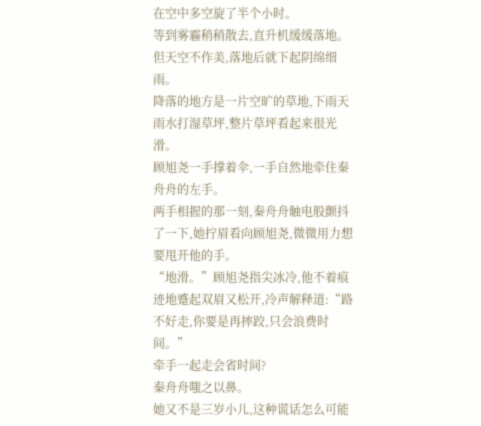在空中多空旋了半个小时。
等到雾霾稍稍散去,直升机缓缓落地。
但天空不作美,落地后就下起阴绵细雨。
降落的地方是一片空旷的草地,下雨天雨水打湿草坪,整片草坪看起来很光滑。
顾旭尧一手撑着伞,一手自然地牵住秦舟舟的左手。
两手相握的那一刻,秦舟舟触电般颤抖了一下,她拧眉看向顾旭尧,微微用力想要甩开他的手。
“地滑。”顾旭尧指尖冰冷,他不着痕迹地蹙起双眉又松开,冷声解释道:“路不好走,你要是再摔跤,只会浪费时间。”
牵手一起走会省时间?
秦舟舟嗤之以鼻。
她又不是三岁小儿,这种谎话怎么可能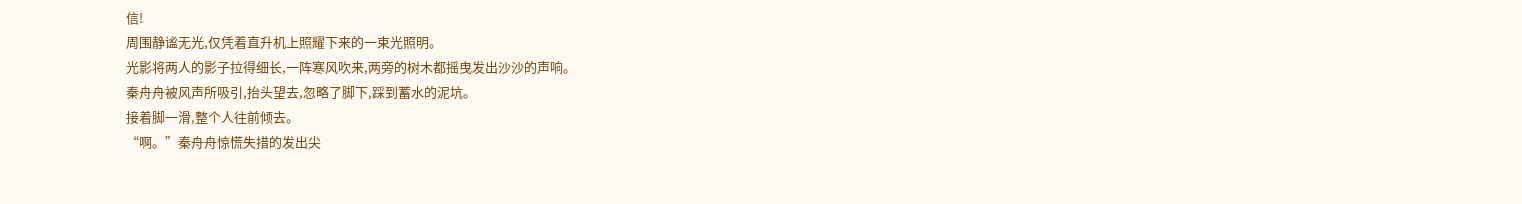信!
周围静谧无光,仅凭着直升机上照耀下来的一束光照明。
光影将两人的影子拉得细长,一阵寒风吹来,两旁的树木都摇曳发出沙沙的声响。
秦舟舟被风声所吸引,抬头望去,忽略了脚下,踩到蓄水的泥坑。
接着脚一滑,整个人往前倾去。
“啊。”秦舟舟惊慌失措的发出尖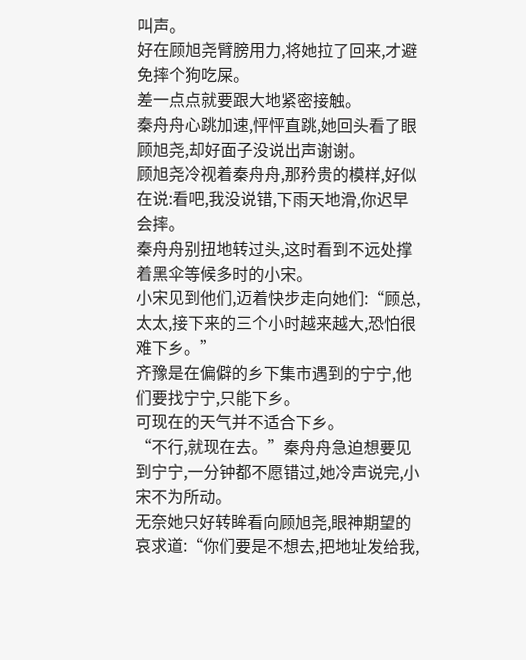叫声。
好在顾旭尧臂膀用力,将她拉了回来,才避免摔个狗吃屎。
差一点点就要跟大地紧密接触。
秦舟舟心跳加速,怦怦直跳,她回头看了眼顾旭尧,却好面子没说出声谢谢。
顾旭尧冷视着秦舟舟,那矜贵的模样,好似在说:看吧,我没说错,下雨天地滑,你迟早会摔。
秦舟舟别扭地转过头,这时看到不远处撑着黑伞等候多时的小宋。
小宋见到他们,迈着快步走向她们:“顾总,太太,接下来的三个小时越来越大,恐怕很难下乡。”
齐豫是在偏僻的乡下集市遇到的宁宁,他们要找宁宁,只能下乡。
可现在的天气并不适合下乡。
“不行,就现在去。”秦舟舟急迫想要见到宁宁,一分钟都不愿错过,她冷声说完,小宋不为所动。
无奈她只好转眸看向顾旭尧,眼神期望的哀求道:“你们要是不想去,把地址发给我,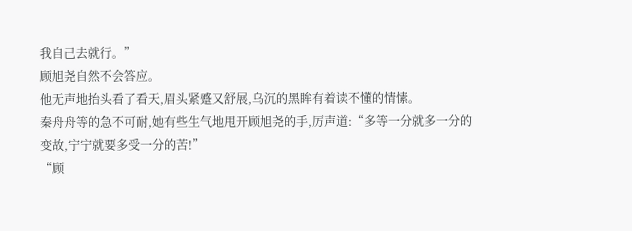我自己去就行。”
顾旭尧自然不会答应。
他无声地抬头看了看天,眉头紧蹙又舒展,乌沉的黑眸有着读不懂的情愫。
秦舟舟等的急不可耐,她有些生气地甩开顾旭尧的手,厉声道:“多等一分就多一分的变故,宁宁就要多受一分的苦!”
“顾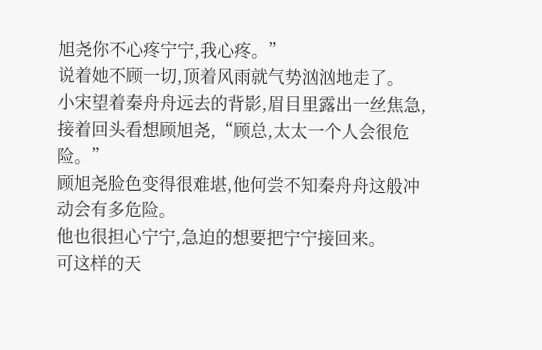旭尧你不心疼宁宁,我心疼。”
说着她不顾一切,顶着风雨就气势汹汹地走了。
小宋望着秦舟舟远去的背影,眉目里露出一丝焦急,接着回头看想顾旭尧,“顾总,太太一个人会很危险。”
顾旭尧脸色变得很难堪,他何尝不知秦舟舟这般冲动会有多危险。
他也很担心宁宁,急迫的想要把宁宁接回来。
可这样的天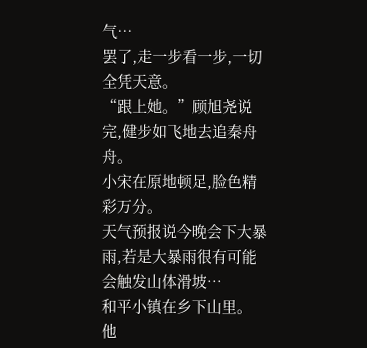气…
罢了,走一步看一步,一切全凭天意。
“跟上她。”顾旭尧说完,健步如飞地去追秦舟舟。
小宋在原地顿足,脸色精彩万分。
天气预报说今晚会下大暴雨,若是大暴雨很有可能会触发山体滑坡…
和平小镇在乡下山里。
他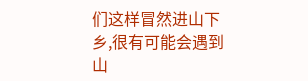们这样冒然进山下乡,很有可能会遇到山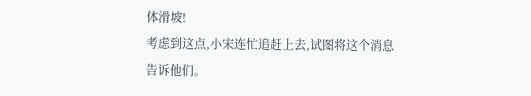体滑坡!
考虑到这点,小宋连忙追赶上去,试图将这个消息告诉他们。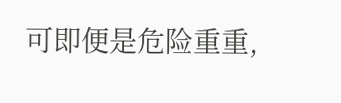可即便是危险重重,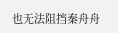也无法阻挡秦舟舟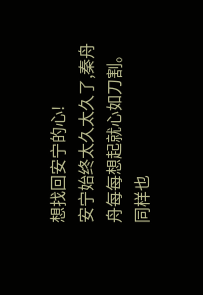想找回安宁的心!
安宁始终太久太久了,秦舟舟每每想起就心如刀割。
同样也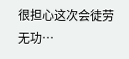很担心这次会徒劳无功…